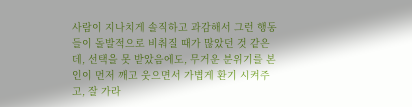사람이 지나치게 솔직하고 과감해서 그런 행동들이 돌발적으로 비춰질 때가 많았던 것 같은데, 선택을 못 받았음에도, 무거운 분위기를 본인이 먼저 깨고 웃으면서 가볍게 환기 시켜주고, 잘 가라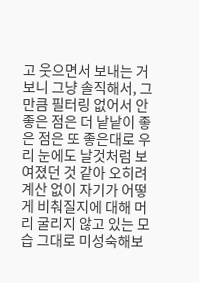고 웃으면서 보내는 거 보니 그냥 솔직해서, 그만큼 필터링 없어서 안 좋은 점은 더 낱낱이 좋은 점은 또 좋은대로 우리 눈에도 날것처럼 보여졌던 것 같아 오히려 계산 없이 자기가 어떻게 비춰질지에 대해 머리 굴리지 않고 있는 모습 그대로 미성숙해보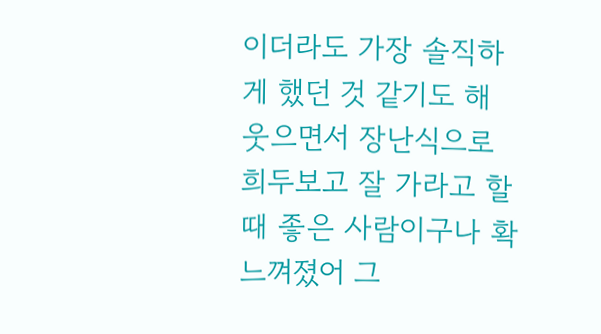이더라도 가장 솔직하게 했던 것 같기도 해 웃으면서 장난식으로 희두보고 잘 가라고 할 때 좋은 사람이구나 확 느껴졌어 그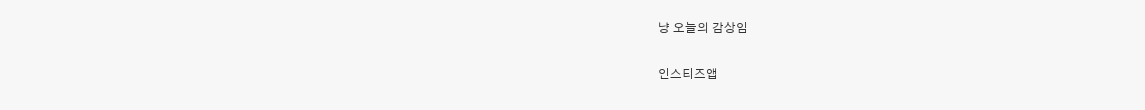냥 오늘의 감상임

인스티즈앱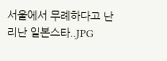서울에서 무례하다고 난리난 일본스타..JPG